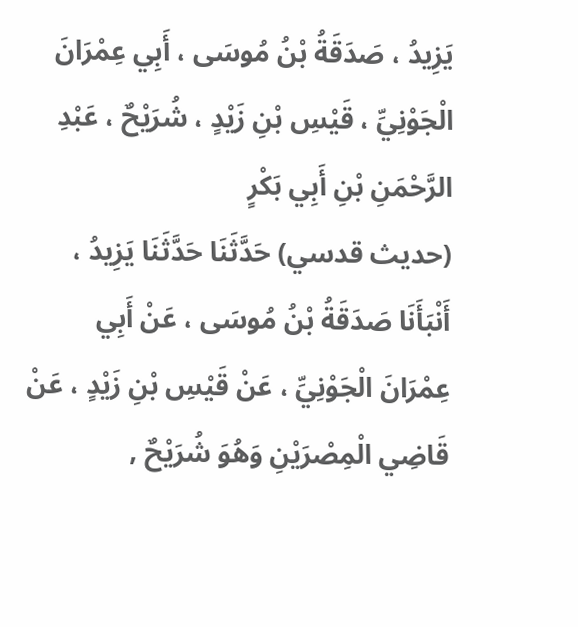يَزِيدُ ، صَدَقَةُ بْنُ مُوسَى ، أَبِي عِمْرَانَ الْجَوْنِيِّ ، قَيْسِ بْنِ زَيْدٍ ، شُرَيْحٌ ، عَبْدِ الرَّحْمَنِ بْنِ أَبِي بَكْرٍ
(حديث قدسي) حَدَّثَنَا حَدَّثَنَا يَزِيدُ ، أَنْبَأَنَا صَدَقَةُ بْنُ مُوسَى ، عَنْ أَبِي عِمْرَانَ الْجَوْنِيِّ ، عَنْ قَيْسِ بْنِ زَيْدٍ ، عَنْ قَاضِي الْمِصْرَيْنِ وَهُوَ شُرَيْحٌ ,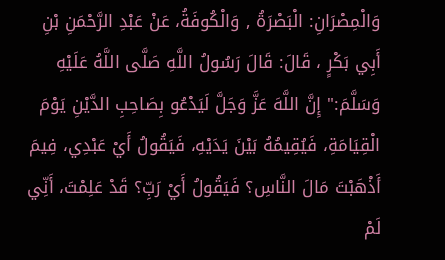وَالْمِصْرَانِ: الْبَصْرَةُ , وَالْكُوفَةُ، عَنْ عَبْدِ الرَّحْمَنِ بْنِ أَبِي بَكْرٍ ، قَالَ: قَالَ رَسُولُ اللَّهِ صَلَّى اللَّهُ عَلَيْهِ وَسَلَّمَ:" إِنَّ اللَّهَ عَزَّ وَجَلَّ لَيَدْعُو بِصَاحِبِ الدَّيْنِ يَوْمَ الْقِيَامَةِ، فَيُقِيمُهُ بَيْنَ يَدَيْهِ، فَيَقُولُ أَيْ عَبْدِي، فِيمَ أَذْهَبْتَ مَالَ النَّاسِ؟ فَيَقُولُ أَيْ رَبِّ؟ قَدْ عَلِمْتَ، أَنِّي لَمْ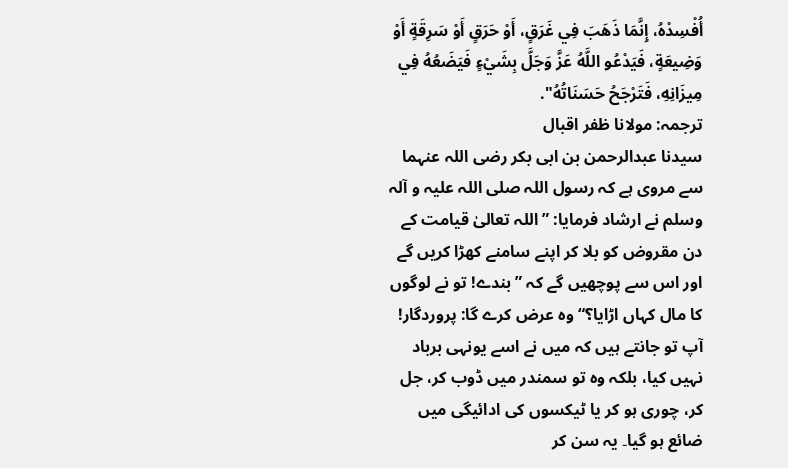أُفْسِدْهُ، إِنَّمَا ذَهَبَ فِي غَرَقٍ، أَوْ حَرَقٍ أَوْ سَرِقَةٍ أَوْ وَضِيعَةٍ، فَيَدْعُو اللَّهُ عَزَّ وَجَلَّ بِشَيْءٍ فَيَضَعُهُ فِي مِيزَانِهِ، فَتَرْجَحُ حَسَنَاتُهُ".
ترجمہ: مولانا ظفر اقبال
سیدنا عبدالرحمن بن ابی بکر رضی اللہ عنہما سے مروی ہے کہ رسول اللہ صلی اللہ علیہ و آلہ وسلم نے ارشاد فرمایا: ”اللہ تعالیٰ قیامت کے دن مقروض کو بلا کر اپنے سامنے کھڑا کریں گے اور اس سے پوچھیں گے کہ ”بندے! تو نے لوگوں کا مال کہاں اڑایا؟“ وہ عرض کرے گا: پروردگار! آپ تو جانتے ہیں کہ میں نے اسے یونہی برباد نہیں کیا، بلکہ وہ تو سمندر میں ڈوب کر، جل کر، چوری ہو کر یا ٹیکسوں کی ادائیگی میں ضائع ہو گیا۔ یہ سن کر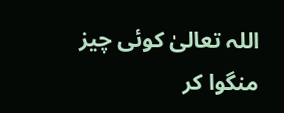اللہ تعالیٰ کوئی چیز منگوا کر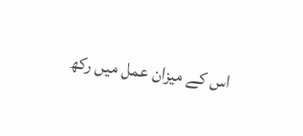اس کے میزان عمل میں رکھ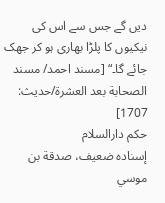دیں گے جس سے اس کی نیکیوں کا پلڑا بھاری ہو کر جھک جائے گا۔“ [مسند احمد/ مسند الصحابة بعد العشرة/حدیث: 1707]
حکم دارالسلام
إسناده ضعيف، صدقة بن موسي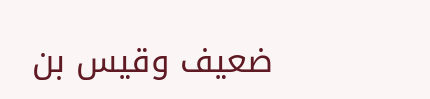ضعيف وقيس بن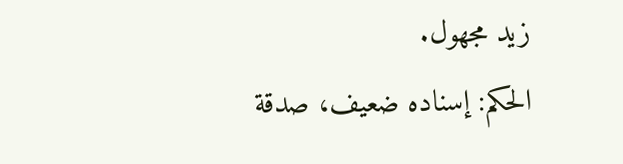زيد مجهول.
الحكم: إسناده ضعيف، صدقة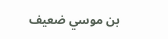بن موسي ضعيف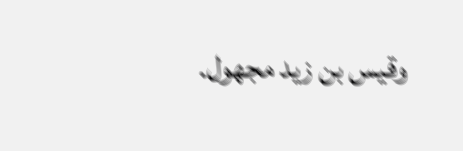وقيس بن زيد مجهول.